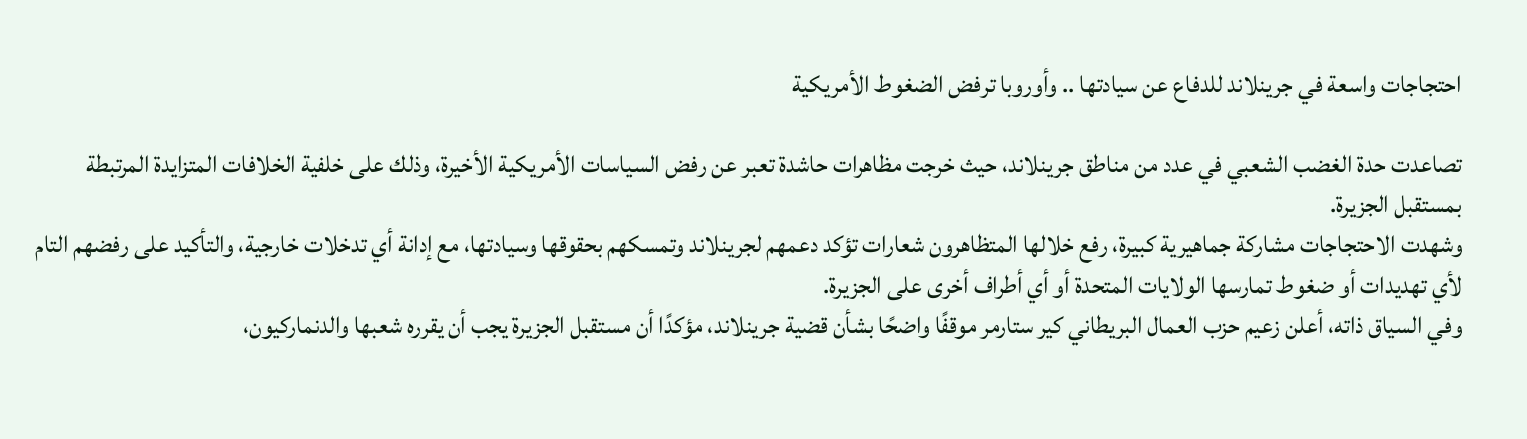احتجاجات واسعة في جرينلاند للدفاع عن سيادتها .. وأوروبا ترفض الضغوط الأمريكية

تصاعدت حدة الغضب الشعبي في عدد من مناطق جرينلاند، حيث خرجت مظاهرات حاشدة تعبر عن رفض السياسات الأمريكية الأخيرة، وذلك على خلفية الخلافات المتزايدة المرتبطة بمستقبل الجزيرة.
وشهدت الاحتجاجات مشاركة جماهيرية كبيرة، رفع خلالها المتظاهرون شعارات تؤكد دعمهم لجرينلاند وتمسكهم بحقوقها وسيادتها، مع إدانة أي تدخلات خارجية، والتأكيد على رفضهم التام لأي تهديدات أو ضغوط تمارسها الولايات المتحدة أو أي أطراف أخرى على الجزيرة.
وفي السياق ذاته، أعلن زعيم حزب العمال البريطاني كير ستارمر موقفًا واضحًا بشأن قضية جرينلاند، مؤكدًا أن مستقبل الجزيرة يجب أن يقرره شعبها والدنماركيون،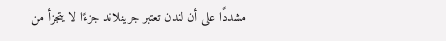مشددًا على أن لندن تعتبر جرينلاند جزءًا لا يتجزأ من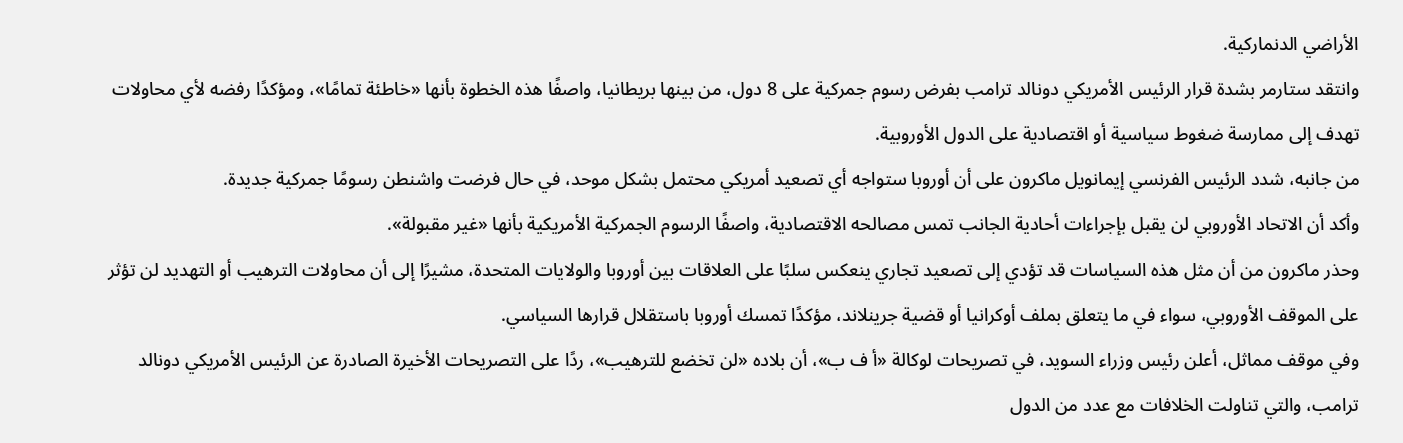الأراضي الدنماركية.
وانتقد ستارمر بشدة قرار الرئيس الأمريكي دونالد ترامب بفرض رسوم جمركية على 8 دول، من بينها بريطانيا، واصفًا هذه الخطوة بأنها «خاطئة تمامًا»، ومؤكدًا رفضه لأي محاولات تهدف إلى ممارسة ضغوط سياسية أو اقتصادية على الدول الأوروبية.
من جانبه، شدد الرئيس الفرنسي إيمانويل ماكرون على أن أوروبا ستواجه أي تصعيد أمريكي محتمل بشكل موحد، في حال فرضت واشنطن رسومًا جمركية جديدة.
وأكد أن الاتحاد الأوروبي لن يقبل بإجراءات أحادية الجانب تمس مصالحه الاقتصادية، واصفًا الرسوم الجمركية الأمريكية بأنها «غير مقبولة».
وحذر ماكرون من أن مثل هذه السياسات قد تؤدي إلى تصعيد تجاري ينعكس سلبًا على العلاقات بين أوروبا والولايات المتحدة، مشيرًا إلى أن محاولات الترهيب أو التهديد لن تؤثر على الموقف الأوروبي، سواء في ما يتعلق بملف أوكرانيا أو قضية جرينلاند، مؤكدًا تمسك أوروبا باستقلال قرارها السياسي.
وفي موقف مماثل، أعلن رئيس وزراء السويد، في تصريحات لوكالة «أ ف ب»، أن بلاده «لن تخضع للترهيب»، ردًا على التصريحات الأخيرة الصادرة عن الرئيس الأمريكي دونالد ترامب، والتي تناولت الخلافات مع عدد من الدول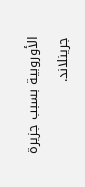الأوروبية بسبب جزيرة جرينلاند.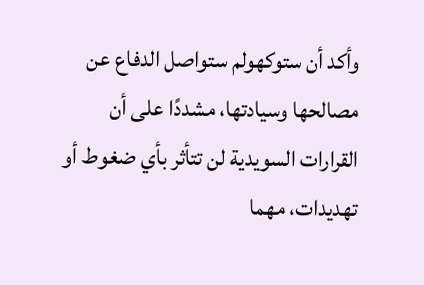وأكد أن ستوكهولم ستواصل الدفاع عن مصالحها وسيادتها، مشددًا على أن القرارات السويدية لن تتأثر بأي ضغوط أو تهديدات، مهما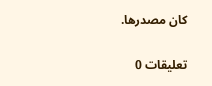كان مصدرها.


تعليقات 0